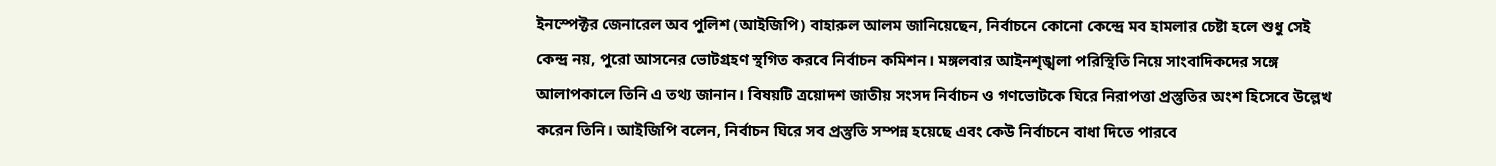ইনস্পেক্টর জেনারেল অব পুলিশ (আইজিপি) বাহারুল আলম জানিয়েছেন, নির্বাচনে কোনো কেন্দ্রে মব হামলার চেষ্টা হলে শুধু সেই কেন্দ্র নয়, পুরো আসনের ভোটগ্রহণ স্থগিত করবে নির্বাচন কমিশন। মঙ্গলবার আইনশৃঙ্খলা পরিস্থিতি নিয়ে সাংবাদিকদের সঙ্গে আলাপকালে তিনি এ তথ্য জানান। বিষয়টি ত্রয়োদশ জাতীয় সংসদ নির্বাচন ও গণভোটকে ঘিরে নিরাপত্তা প্রস্তুতির অংশ হিসেবে উল্লেখ করেন তিনি। আইজিপি বলেন, নির্বাচন ঘিরে সব প্রস্তুতি সম্পন্ন হয়েছে এবং কেউ নির্বাচনে বাধা দিতে পারবে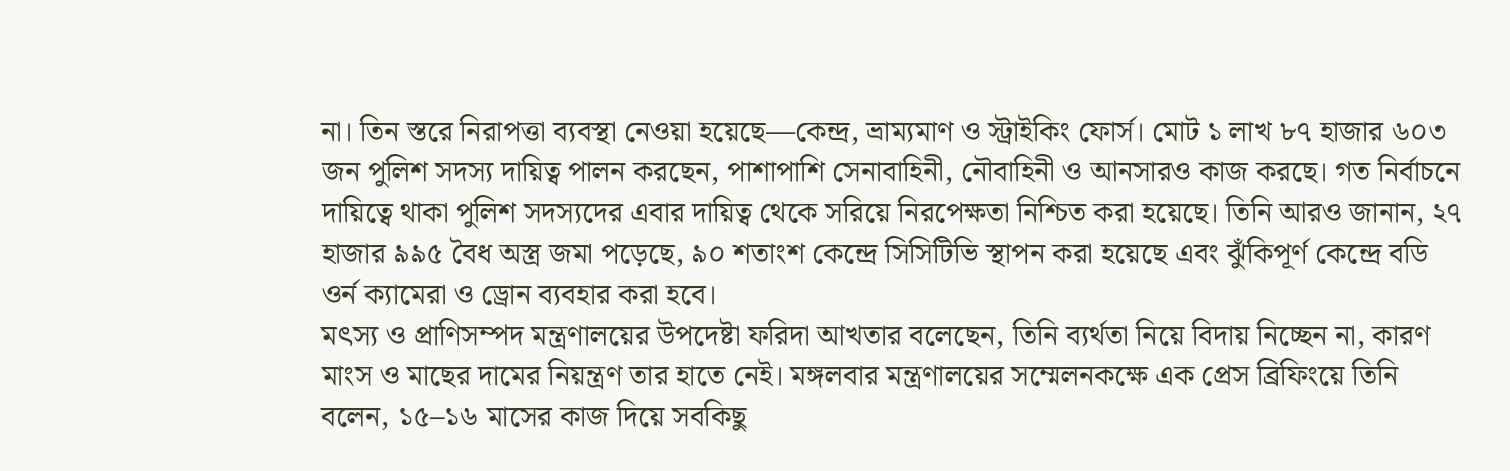না। তিন স্তরে নিরাপত্তা ব্যবস্থা নেওয়া হয়েছে—কেন্দ্র, ভ্রাম্যমাণ ও স্ট্রাইকিং ফোর্স। মোট ১ লাখ ৮৭ হাজার ৬০৩ জন পুলিশ সদস্য দায়িত্ব পালন করছেন, পাশাপাশি সেনাবাহিনী, নৌবাহিনী ও আনসারও কাজ করছে। গত নির্বাচনে দায়িত্বে থাকা পুলিশ সদস্যদের এবার দায়িত্ব থেকে সরিয়ে নিরপেক্ষতা নিশ্চিত করা হয়েছে। তিনি আরও জানান, ২৭ হাজার ৯৯৫ বৈধ অস্ত্র জমা পড়েছে, ৯০ শতাংশ কেন্দ্রে সিসিটিভি স্থাপন করা হয়েছে এবং ঝুঁকিপূর্ণ কেন্দ্রে বডি ওর্ন ক্যামেরা ও ড্রোন ব্যবহার করা হবে।
মৎস্য ও প্রাণিসম্পদ মন্ত্রণালয়ের উপদেষ্টা ফরিদা আখতার বলেছেন, তিনি ব্যর্থতা নিয়ে বিদায় নিচ্ছেন না, কারণ মাংস ও মাছের দামের নিয়ন্ত্রণ তার হাতে নেই। মঙ্গলবার মন্ত্রণালয়ের সম্মেলনকক্ষে এক প্রেস ব্রিফিংয়ে তিনি বলেন, ১৫–১৬ মাসের কাজ দিয়ে সবকিছু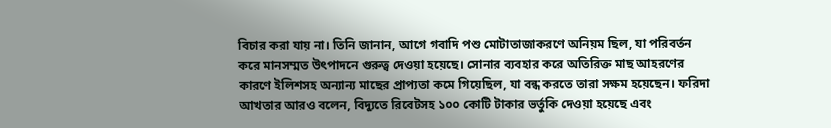বিচার করা যায় না। তিনি জানান, আগে গবাদি পশু মোটাতাজাকরণে অনিয়ম ছিল, যা পরিবর্তন করে মানসম্মত উৎপাদনে গুরুত্ব দেওয়া হয়েছে। সোনার ব্যবহার করে অতিরিক্ত মাছ আহরণের কারণে ইলিশসহ অন্যান্য মাছের প্রাপ্যতা কমে গিয়েছিল, যা বন্ধ করতে তারা সক্ষম হয়েছেন। ফরিদা আখতার আরও বলেন, বিদ্যুতে রিবেটসহ ১০০ কোটি টাকার ভর্তুকি দেওয়া হয়েছে এবং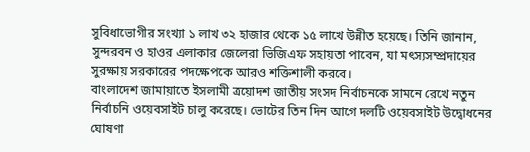সুবিধাভোগীর সংখ্যা ১ লাখ ৩২ হাজার থেকে ১৫ লাখে উন্নীত হয়েছে। তিনি জানান, সুন্দরবন ও হাওর এলাকার জেলেরা ভিজিএফ সহায়তা পাবেন, যা মৎস্যসম্প্রদায়ের সুরক্ষায় সরকারের পদক্ষেপকে আরও শক্তিশালী করবে।
বাংলাদেশ জামায়াতে ইসলামী ত্রয়োদশ জাতীয় সংসদ নির্বাচনকে সামনে রেখে নতুন নির্বাচনি ওয়েবসাইট চালু করেছে। ভোটের তিন দিন আগে দলটি ওয়েবসাইট উদ্বোধনের ঘোষণা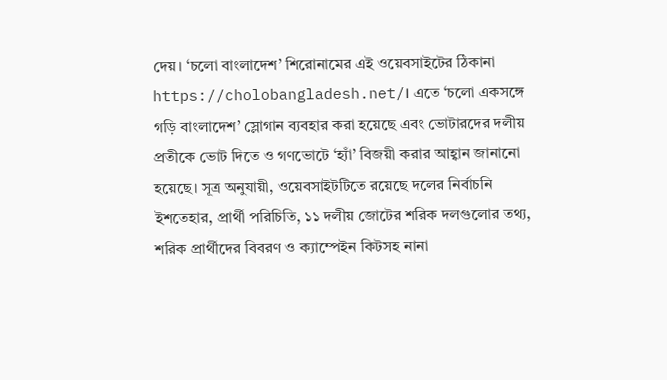দেয়। ‘চলো বাংলাদেশ’ শিরোনামের এই ওয়েবসাইটের ঠিকানা https://cholobangladesh.net/। এতে ‘চলো একসঙ্গে গড়ি বাংলাদেশ’ স্লোগান ব্যবহার করা হয়েছে এবং ভোটারদের দলীয় প্রতীকে ভোট দিতে ও গণভোটে ‘হ্যাঁ’ বিজয়ী করার আহ্বান জানানো হয়েছে। সূত্র অনুযায়ী, ওয়েবসাইটটিতে রয়েছে দলের নির্বাচনি ইশতেহার, প্রার্থী পরিচিতি, ১১ দলীয় জোটের শরিক দলগুলোর তথ্য, শরিক প্রার্থীদের বিবরণ ও ক্যাম্পেইন কিটসহ নানা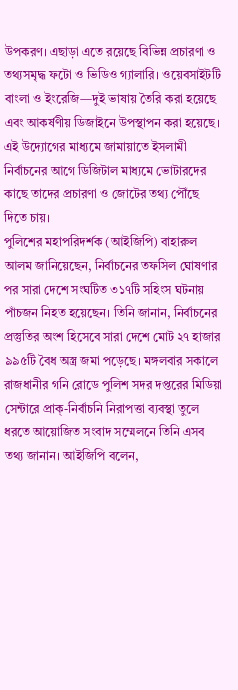উপকরণ। এছাড়া এতে রয়েছে বিভিন্ন প্রচারণা ও তথ্যসমৃদ্ধ ফটো ও ভিডিও গ্যালারি। ওয়েবসাইটটি বাংলা ও ইংরেজি—দুই ভাষায় তৈরি করা হয়েছে এবং আকর্ষণীয় ডিজাইনে উপস্থাপন করা হয়েছে। এই উদ্যোগের মাধ্যমে জামায়াতে ইসলামী নির্বাচনের আগে ডিজিটাল মাধ্যমে ভোটারদের কাছে তাদের প্রচারণা ও জোটের তথ্য পৌঁছে দিতে চায়।
পুলিশের মহাপরিদর্শক (আইজিপি) বাহারুল আলম জানিয়েছেন, নির্বাচনের তফসিল ঘোষণার পর সারা দেশে সংঘটিত ৩১৭টি সহিংস ঘটনায় পাঁচজন নিহত হয়েছেন। তিনি জানান, নির্বাচনের প্রস্তুতির অংশ হিসেবে সারা দেশে মোট ২৭ হাজার ৯৯৫টি বৈধ অস্ত্র জমা পড়েছে। মঙ্গলবার সকালে রাজধানীর গনি রোডে পুলিশ সদর দপ্তরের মিডিয়া সেন্টারে প্রাক্-নির্বাচনি নিরাপত্তা ব্যবস্থা তুলে ধরতে আয়োজিত সংবাদ সম্মেলনে তিনি এসব তথ্য জানান। আইজিপি বলেন,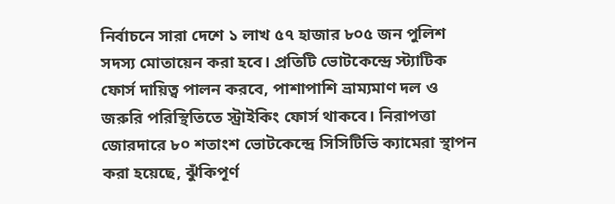নির্বাচনে সারা দেশে ১ লাখ ৫৭ হাজার ৮০৫ জন পুলিশ সদস্য মোতায়েন করা হবে। প্রতিটি ভোটকেন্দ্রে স্ট্যাটিক ফোর্স দায়িত্ব পালন করবে, পাশাপাশি ভ্রাম্যমাণ দল ও জরুরি পরিস্থিতিতে স্ট্রাইকিং ফোর্স থাকবে। নিরাপত্তা জোরদারে ৮০ শতাংশ ভোটকেন্দ্রে সিসিটিভি ক্যামেরা স্থাপন করা হয়েছে, ঝুঁকিপূর্ণ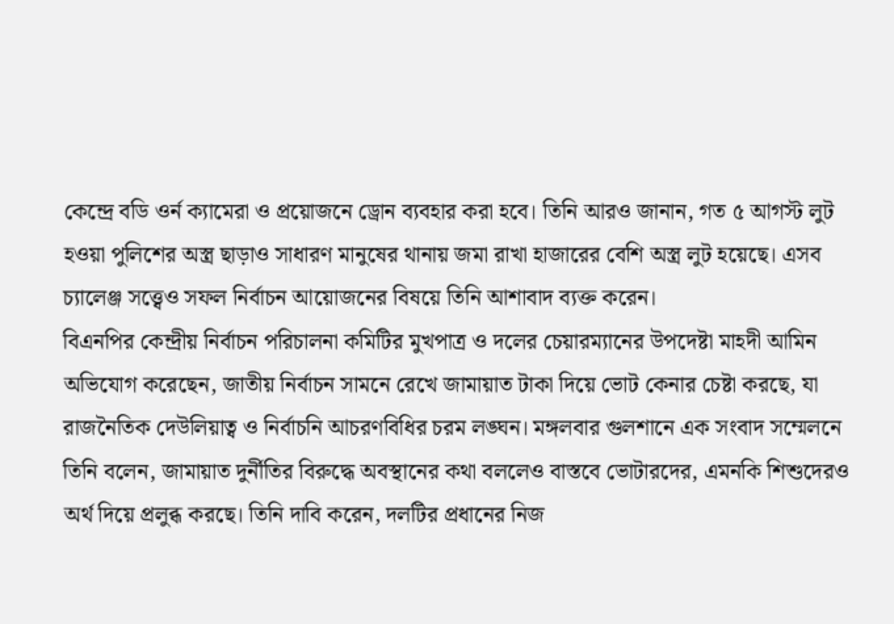কেন্দ্রে বডি ওর্ন ক্যামেরা ও প্রয়োজনে ড্রোন ব্যবহার করা হবে। তিনি আরও জানান, গত ৫ আগস্ট লুট হওয়া পুলিশের অস্ত্র ছাড়াও সাধারণ মানুষের থানায় জমা রাখা হাজারের বেশি অস্ত্র লুট হয়েছে। এসব চ্যালেঞ্জ সত্ত্বেও সফল নির্বাচন আয়োজনের বিষয়ে তিনি আশাবাদ ব্যক্ত করেন।
বিএনপির কেন্দ্রীয় নির্বাচন পরিচালনা কমিটির মুখপাত্র ও দলের চেয়ারম্যানের উপদেষ্টা মাহদী আমিন অভিযোগ করেছেন, জাতীয় নির্বাচন সামনে রেখে জামায়াত টাকা দিয়ে ভোট কেনার চেষ্টা করছে, যা রাজনৈতিক দেউলিয়াত্ব ও নির্বাচনি আচরণবিধির চরম লঙ্ঘন। মঙ্গলবার গুলশানে এক সংবাদ সম্মেলনে তিনি বলেন, জামায়াত দুর্নীতির বিরুদ্ধে অবস্থানের কথা বললেও বাস্তবে ভোটারদের, এমনকি শিশুদেরও অর্থ দিয়ে প্রলুব্ধ করছে। তিনি দাবি করেন, দলটির প্রধানের নিজ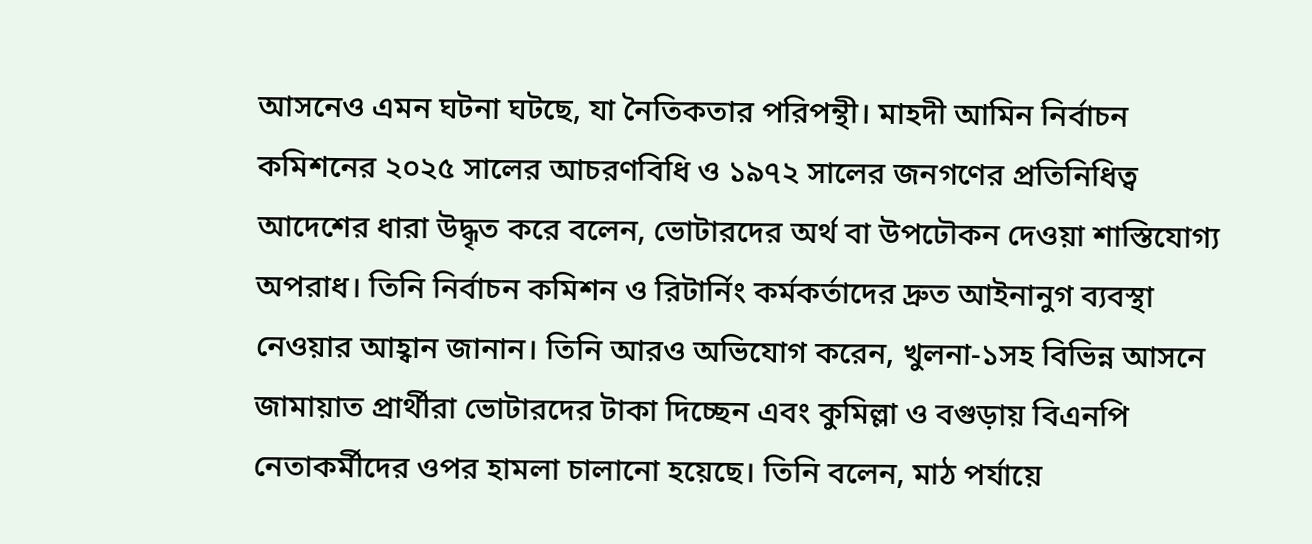আসনেও এমন ঘটনা ঘটছে, যা নৈতিকতার পরিপন্থী। মাহদী আমিন নির্বাচন কমিশনের ২০২৫ সালের আচরণবিধি ও ১৯৭২ সালের জনগণের প্রতিনিধিত্ব আদেশের ধারা উদ্ধৃত করে বলেন, ভোটারদের অর্থ বা উপঢৌকন দেওয়া শাস্তিযোগ্য অপরাধ। তিনি নির্বাচন কমিশন ও রিটার্নিং কর্মকর্তাদের দ্রুত আইনানুগ ব্যবস্থা নেওয়ার আহ্বান জানান। তিনি আরও অভিযোগ করেন, খুলনা-১সহ বিভিন্ন আসনে জামায়াত প্রার্থীরা ভোটারদের টাকা দিচ্ছেন এবং কুমিল্লা ও বগুড়ায় বিএনপি নেতাকর্মীদের ওপর হামলা চালানো হয়েছে। তিনি বলেন, মাঠ পর্যায়ে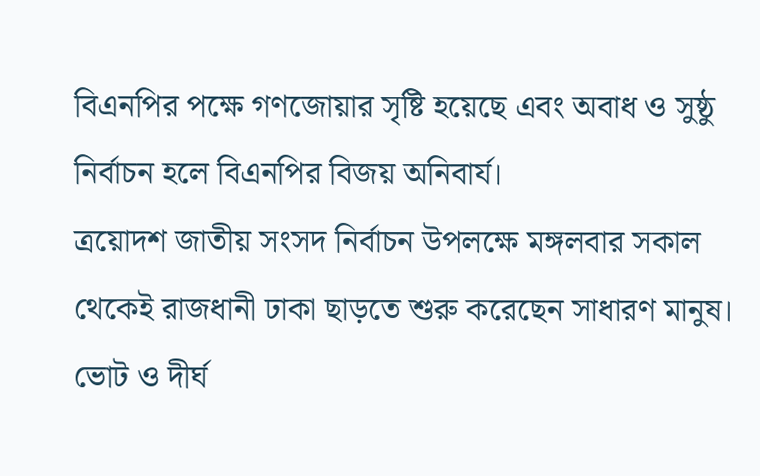বিএনপির পক্ষে গণজোয়ার সৃষ্টি হয়েছে এবং অবাধ ও সুষ্ঠু নির্বাচন হলে বিএনপির বিজয় অনিবার্য।
ত্রয়োদশ জাতীয় সংসদ নির্বাচন উপলক্ষে মঙ্গলবার সকাল থেকেই রাজধানী ঢাকা ছাড়তে শুরু করেছেন সাধারণ মানুষ। ভোট ও দীর্ঘ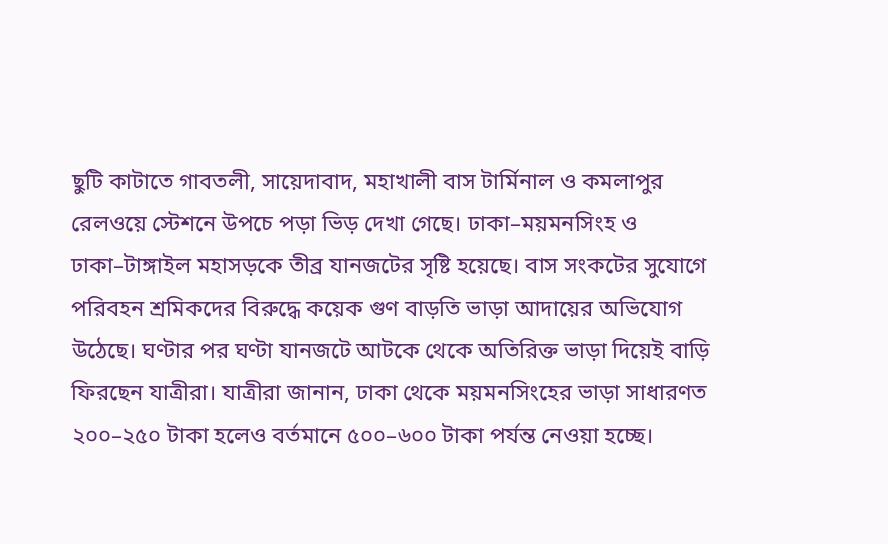ছুটি কাটাতে গাবতলী, সায়েদাবাদ, মহাখালী বাস টার্মিনাল ও কমলাপুর রেলওয়ে স্টেশনে উপচে পড়া ভিড় দেখা গেছে। ঢাকা–ময়মনসিংহ ও ঢাকা–টাঙ্গাইল মহাসড়কে তীব্র যানজটের সৃষ্টি হয়েছে। বাস সংকটের সুযোগে পরিবহন শ্রমিকদের বিরুদ্ধে কয়েক গুণ বাড়তি ভাড়া আদায়ের অভিযোগ উঠেছে। ঘণ্টার পর ঘণ্টা যানজটে আটকে থেকে অতিরিক্ত ভাড়া দিয়েই বাড়ি ফিরছেন যাত্রীরা। যাত্রীরা জানান, ঢাকা থেকে ময়মনসিংহের ভাড়া সাধারণত ২০০–২৫০ টাকা হলেও বর্তমানে ৫০০–৬০০ টাকা পর্যন্ত নেওয়া হচ্ছে।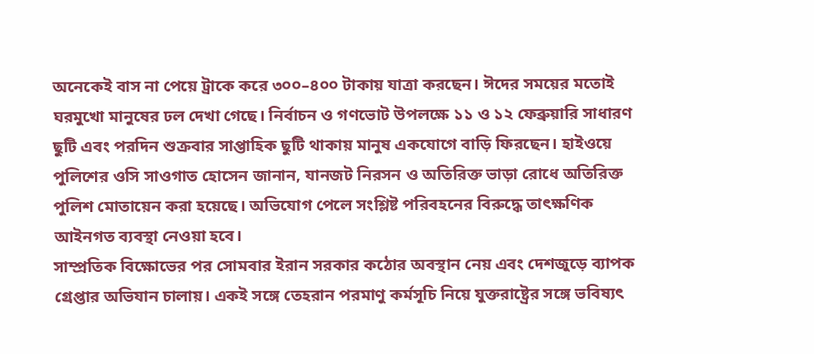অনেকেই বাস না পেয়ে ট্রাকে করে ৩০০–৪০০ টাকায় যাত্রা করছেন। ঈদের সময়ের মতোই ঘরমুখো মানুষের ঢল দেখা গেছে। নির্বাচন ও গণভোট উপলক্ষে ১১ ও ১২ ফেব্রুয়ারি সাধারণ ছুটি এবং পরদিন শুক্রবার সাপ্তাহিক ছুটি থাকায় মানুষ একযোগে বাড়ি ফিরছেন। হাইওয়ে পুলিশের ওসি সাওগাত হোসেন জানান, যানজট নিরসন ও অতিরিক্ত ভাড়া রোধে অতিরিক্ত পুলিশ মোতায়েন করা হয়েছে। অভিযোগ পেলে সংশ্লিষ্ট পরিবহনের বিরুদ্ধে তাৎক্ষণিক আইনগত ব্যবস্থা নেওয়া হবে।
সাম্প্রতিক বিক্ষোভের পর সোমবার ইরান সরকার কঠোর অবস্থান নেয় এবং দেশজুড়ে ব্যাপক গ্রেপ্তার অভিযান চালায়। একই সঙ্গে তেহরান পরমাণু কর্মসূচি নিয়ে যুক্তরাষ্ট্রের সঙ্গে ভবিষ্যৎ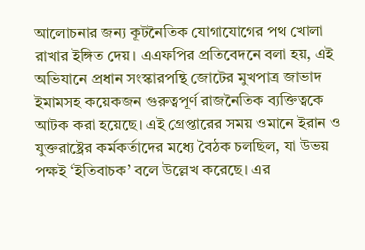আলোচনার জন্য কূটনৈতিক যোগাযোগের পথ খোলা রাখার ইঙ্গিত দেয়। এএফপির প্রতিবেদনে বলা হয়, এই অভিযানে প্রধান সংস্কারপন্থি জোটের মুখপাত্র জাভাদ ইমামসহ কয়েকজন গুরুত্বপূর্ণ রাজনৈতিক ব্যক্তিত্বকে আটক করা হয়েছে। এই গ্রেপ্তারের সময় ওমানে ইরান ও যুক্তরাষ্ট্রের কর্মকর্তাদের মধ্যে বৈঠক চলছিল, যা উভয় পক্ষই ‘ইতিবাচক’ বলে উল্লেখ করেছে। এর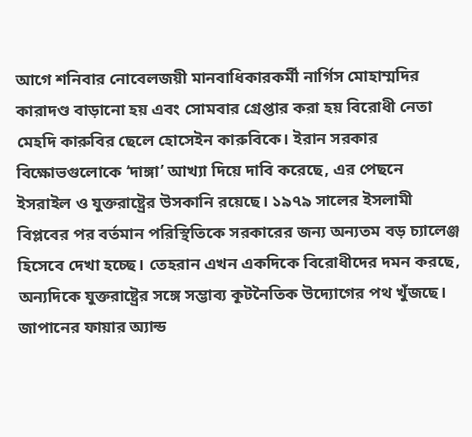আগে শনিবার নোবেলজয়ী মানবাধিকারকর্মী নার্গিস মোহাম্মদির কারাদণ্ড বাড়ানো হয় এবং সোমবার গ্রেপ্তার করা হয় বিরোধী নেতা মেহদি কারুবির ছেলে হোসেইন কারুবিকে। ইরান সরকার বিক্ষোভগুলোকে ‘দাঙ্গা’ আখ্যা দিয়ে দাবি করেছে, এর পেছনে ইসরাইল ও যুক্তরাষ্ট্রের উসকানি রয়েছে। ১৯৭৯ সালের ইসলামী বিপ্লবের পর বর্তমান পরিস্থিতিকে সরকারের জন্য অন্যতম বড় চ্যালেঞ্জ হিসেবে দেখা হচ্ছে। তেহরান এখন একদিকে বিরোধীদের দমন করছে, অন্যদিকে যুক্তরাষ্ট্রের সঙ্গে সম্ভাব্য কূটনৈতিক উদ্যোগের পথ খুঁজছে।
জাপানের ফায়ার অ্যান্ড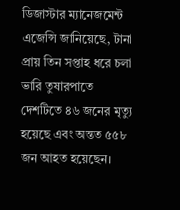ডিজাস্টার ম্যানেজমেন্ট এজেন্সি জানিয়েছে, টানা প্রায় তিন সপ্তাহ ধরে চলা ভারি তুষারপাতে দেশটিতে ৪৬ জনের মৃত্যু হয়েছে এবং অন্তত ৫৫৮ জন আহত হয়েছেন।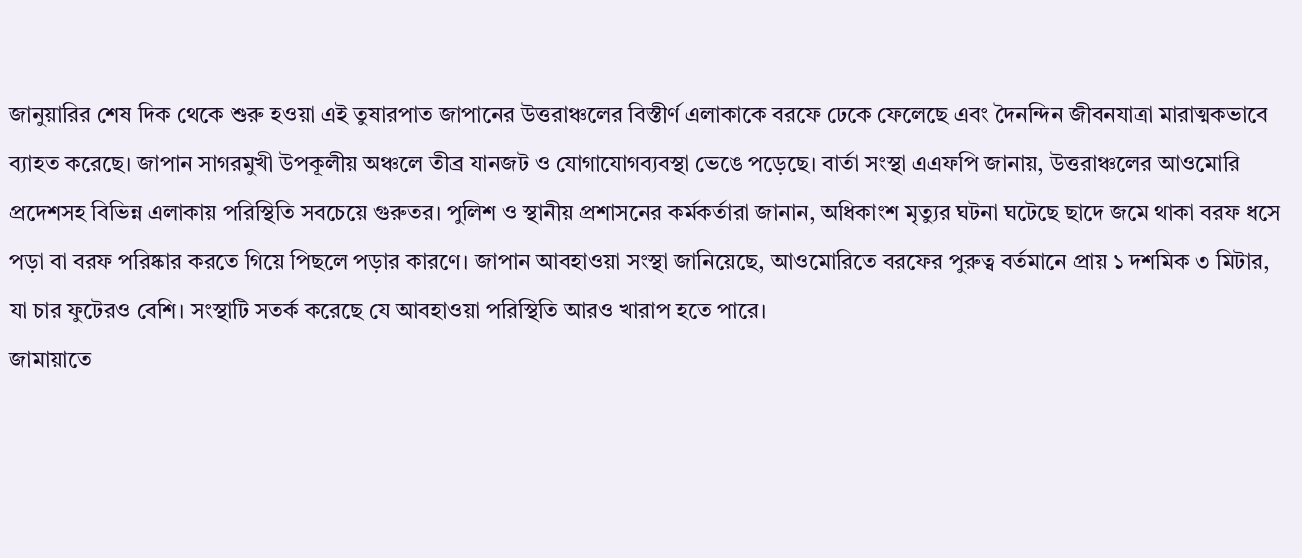জানুয়ারির শেষ দিক থেকে শুরু হওয়া এই তুষারপাত জাপানের উত্তরাঞ্চলের বিস্তীর্ণ এলাকাকে বরফে ঢেকে ফেলেছে এবং দৈনন্দিন জীবনযাত্রা মারাত্মকভাবে ব্যাহত করেছে। জাপান সাগরমুখী উপকূলীয় অঞ্চলে তীব্র যানজট ও যোগাযোগব্যবস্থা ভেঙে পড়েছে। বার্তা সংস্থা এএফপি জানায়, উত্তরাঞ্চলের আওমোরি প্রদেশসহ বিভিন্ন এলাকায় পরিস্থিতি সবচেয়ে গুরুতর। পুলিশ ও স্থানীয় প্রশাসনের কর্মকর্তারা জানান, অধিকাংশ মৃত্যুর ঘটনা ঘটেছে ছাদে জমে থাকা বরফ ধসে পড়া বা বরফ পরিষ্কার করতে গিয়ে পিছলে পড়ার কারণে। জাপান আবহাওয়া সংস্থা জানিয়েছে, আওমোরিতে বরফের পুরুত্ব বর্তমানে প্রায় ১ দশমিক ৩ মিটার, যা চার ফুটেরও বেশি। সংস্থাটি সতর্ক করেছে যে আবহাওয়া পরিস্থিতি আরও খারাপ হতে পারে।
জামায়াতে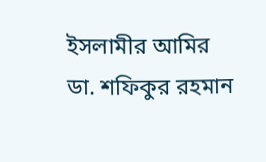ইসলামীর আমির ডা. শফিকুর রহমান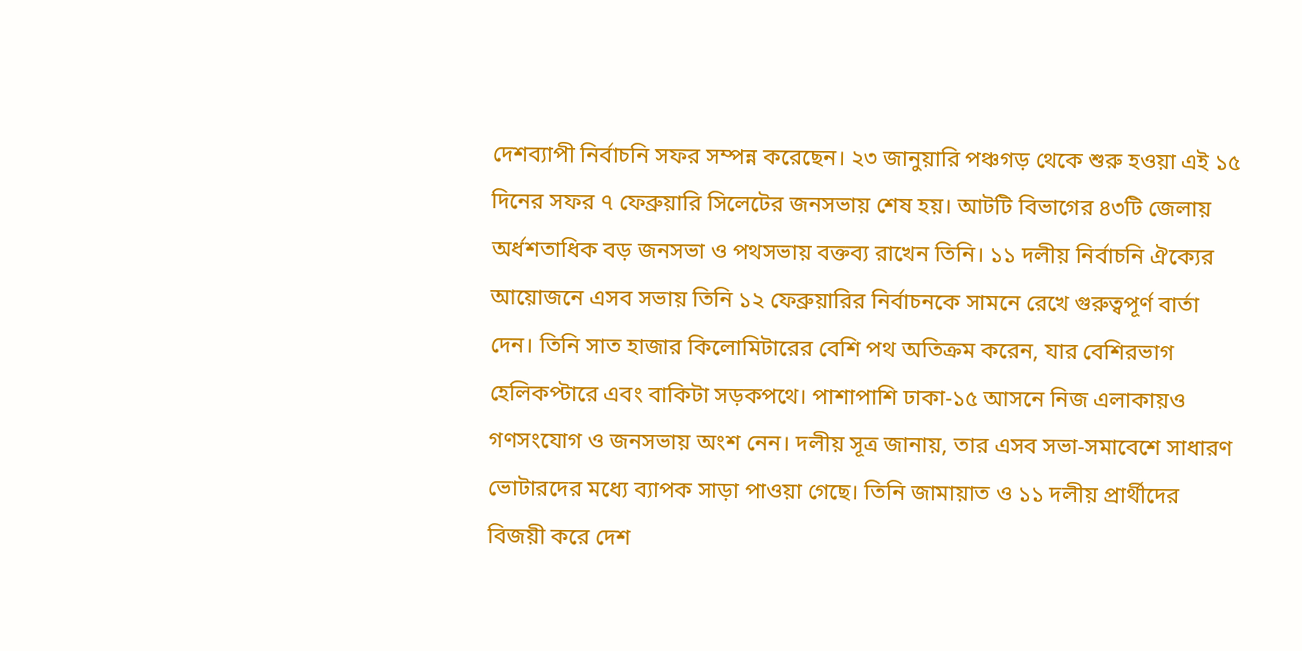দেশব্যাপী নির্বাচনি সফর সম্পন্ন করেছেন। ২৩ জানুয়ারি পঞ্চগড় থেকে শুরু হওয়া এই ১৫ দিনের সফর ৭ ফেব্রুয়ারি সিলেটের জনসভায় শেষ হয়। আটটি বিভাগের ৪৩টি জেলায় অর্ধশতাধিক বড় জনসভা ও পথসভায় বক্তব্য রাখেন তিনি। ১১ দলীয় নির্বাচনি ঐক্যের আয়োজনে এসব সভায় তিনি ১২ ফেব্রুয়ারির নির্বাচনকে সামনে রেখে গুরুত্বপূর্ণ বার্তা দেন। তিনি সাত হাজার কিলোমিটারের বেশি পথ অতিক্রম করেন, যার বেশিরভাগ হেলিকপ্টারে এবং বাকিটা সড়কপথে। পাশাপাশি ঢাকা-১৫ আসনে নিজ এলাকায়ও গণসংযোগ ও জনসভায় অংশ নেন। দলীয় সূত্র জানায়, তার এসব সভা-সমাবেশে সাধারণ ভোটারদের মধ্যে ব্যাপক সাড়া পাওয়া গেছে। তিনি জামায়াত ও ১১ দলীয় প্রার্থীদের বিজয়ী করে দেশ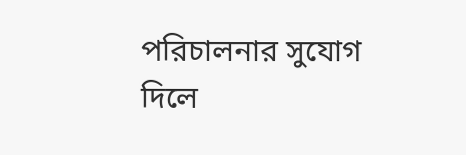পরিচালনার সুযোগ দিলে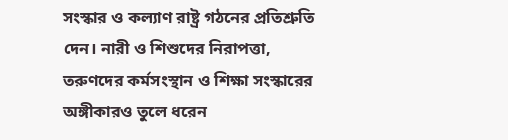সংস্কার ও কল্যাণ রাষ্ট্র গঠনের প্রতিশ্রুতি দেন। নারী ও শিশুদের নিরাপত্তা, তরুণদের কর্মসংস্থান ও শিক্ষা সংস্কারের অঙ্গীকারও তুলে ধরেন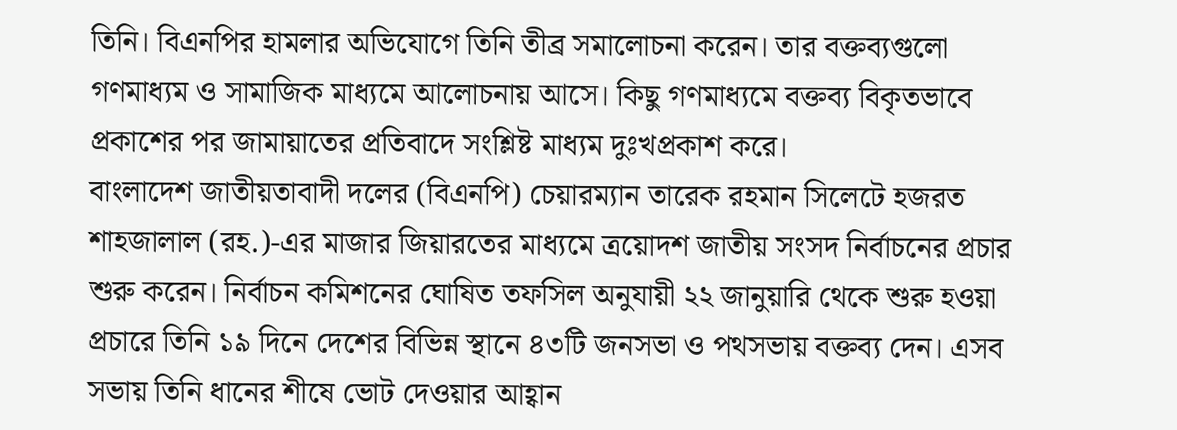তিনি। বিএনপির হামলার অভিযোগে তিনি তীব্র সমালোচনা করেন। তার বক্তব্যগুলো গণমাধ্যম ও সামাজিক মাধ্যমে আলোচনায় আসে। কিছু গণমাধ্যমে বক্তব্য বিকৃতভাবে প্রকাশের পর জামায়াতের প্রতিবাদে সংশ্লিষ্ট মাধ্যম দুঃখপ্রকাশ করে।
বাংলাদেশ জাতীয়তাবাদী দলের (বিএনপি) চেয়ারম্যান তারেক রহমান সিলেটে হজরত শাহজালাল (রহ.)-এর মাজার জিয়ারতের মাধ্যমে ত্রয়োদশ জাতীয় সংসদ নির্বাচনের প্রচার শুরু করেন। নির্বাচন কমিশনের ঘোষিত তফসিল অনুযায়ী ২২ জানুয়ারি থেকে শুরু হওয়া প্রচারে তিনি ১৯ দিনে দেশের বিভিন্ন স্থানে ৪৩টি জনসভা ও পথসভায় বক্তব্য দেন। এসব সভায় তিনি ধানের শীষে ভোট দেওয়ার আহ্বান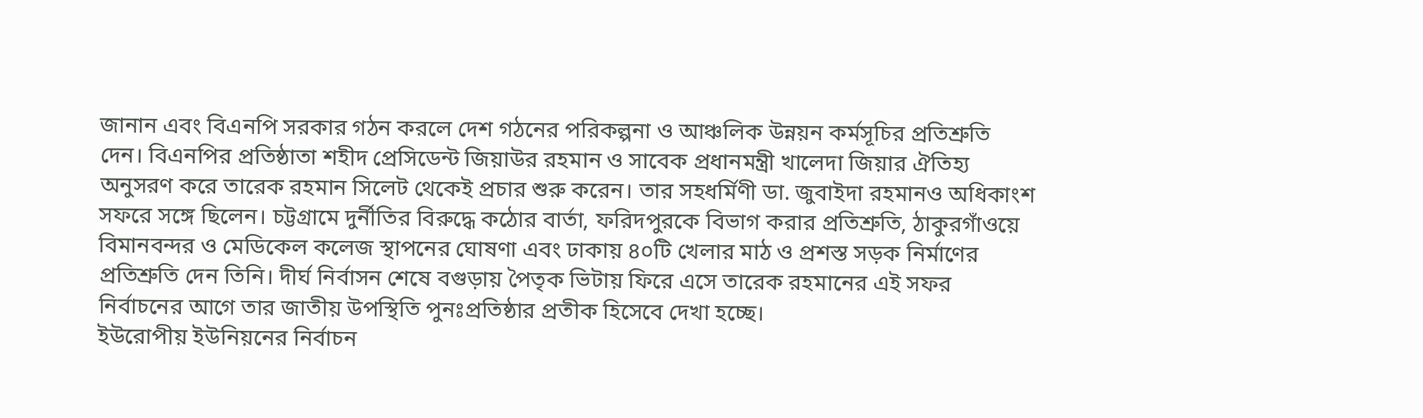জানান এবং বিএনপি সরকার গঠন করলে দেশ গঠনের পরিকল্পনা ও আঞ্চলিক উন্নয়ন কর্মসূচির প্রতিশ্রুতি দেন। বিএনপির প্রতিষ্ঠাতা শহীদ প্রেসিডেন্ট জিয়াউর রহমান ও সাবেক প্রধানমন্ত্রী খালেদা জিয়ার ঐতিহ্য অনুসরণ করে তারেক রহমান সিলেট থেকেই প্রচার শুরু করেন। তার সহধর্মিণী ডা. জুবাইদা রহমানও অধিকাংশ সফরে সঙ্গে ছিলেন। চট্টগ্রামে দুর্নীতির বিরুদ্ধে কঠোর বার্তা, ফরিদপুরকে বিভাগ করার প্রতিশ্রুতি, ঠাকুরগাঁওয়ে বিমানবন্দর ও মেডিকেল কলেজ স্থাপনের ঘোষণা এবং ঢাকায় ৪০টি খেলার মাঠ ও প্রশস্ত সড়ক নির্মাণের প্রতিশ্রুতি দেন তিনি। দীর্ঘ নির্বাসন শেষে বগুড়ায় পৈতৃক ভিটায় ফিরে এসে তারেক রহমানের এই সফর নির্বাচনের আগে তার জাতীয় উপস্থিতি পুনঃপ্রতিষ্ঠার প্রতীক হিসেবে দেখা হচ্ছে।
ইউরোপীয় ইউনিয়নের নির্বাচন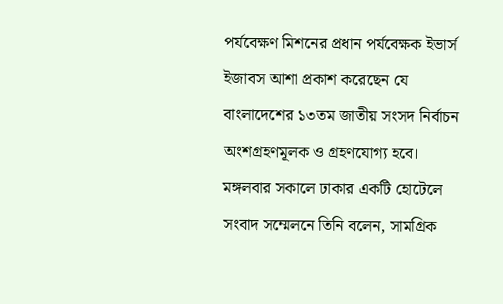পর্যবেক্ষণ মিশনের প্রধান পর্যবেক্ষক ইভার্স ইজাবস আশা প্রকাশ করেছেন যে বাংলাদেশের ১৩তম জাতীয় সংসদ নির্বাচন অংশগ্রহণমূলক ও গ্রহণযোগ্য হবে। মঙ্গলবার সকালে ঢাকার একটি হোটেলে সংবাদ সম্মেলনে তিনি বলেন, সামগ্রিক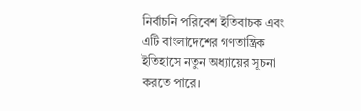নির্বাচনি পরিবেশ ইতিবাচক এবং এটি বাংলাদেশের গণতান্ত্রিক ইতিহাসে নতুন অধ্যায়ের সূচনা করতে পারে।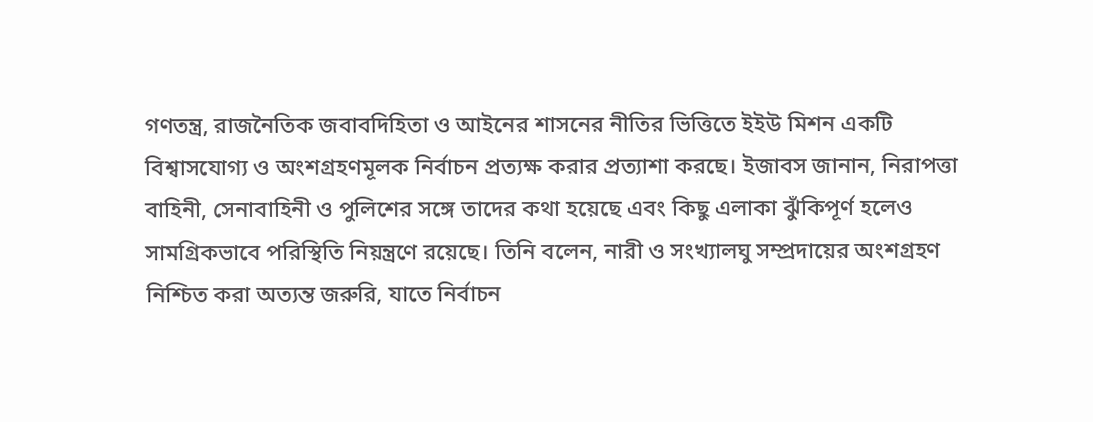গণতন্ত্র, রাজনৈতিক জবাবদিহিতা ও আইনের শাসনের নীতির ভিত্তিতে ইইউ মিশন একটি বিশ্বাসযোগ্য ও অংশগ্রহণমূলক নির্বাচন প্রত্যক্ষ করার প্রত্যাশা করছে। ইজাবস জানান, নিরাপত্তা বাহিনী, সেনাবাহিনী ও পুলিশের সঙ্গে তাদের কথা হয়েছে এবং কিছু এলাকা ঝুঁকিপূর্ণ হলেও সামগ্রিকভাবে পরিস্থিতি নিয়ন্ত্রণে রয়েছে। তিনি বলেন, নারী ও সংখ্যালঘু সম্প্রদায়ের অংশগ্রহণ নিশ্চিত করা অত্যন্ত জরুরি, যাতে নির্বাচন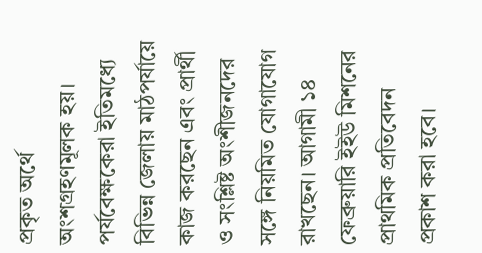প্রকৃত অর্থে অংশগ্রহণমূলক হয়। পর্যবেক্ষকেরা ইতিমধ্যে বিভিন্ন জেলায় মাঠপর্যায়ে কাজ করছেন এবং প্রার্থী ও সংশ্লিষ্ট অংশীজনদের সঙ্গে নিয়মিত যোগাযোগ রাখছেন। আগামী ১৪ ফেব্রুয়ারি ইইউ মিশনের প্রাথমিক প্রতিবেদন প্রকাশ করা হবে।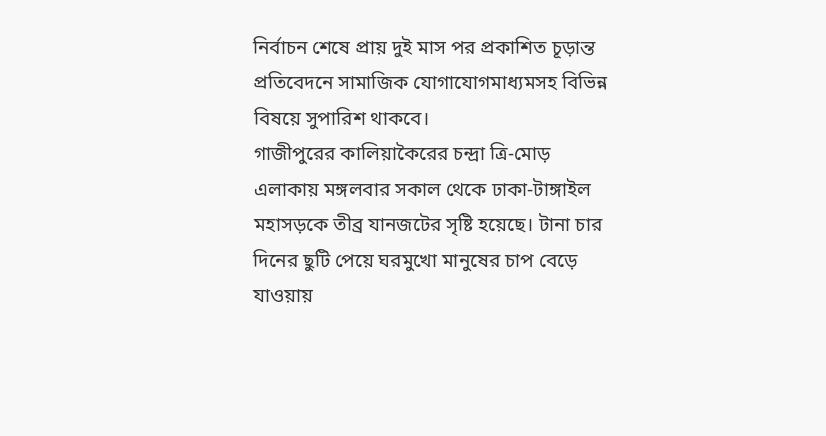নির্বাচন শেষে প্রায় দুই মাস পর প্রকাশিত চূড়ান্ত প্রতিবেদনে সামাজিক যোগাযোগমাধ্যমসহ বিভিন্ন বিষয়ে সুপারিশ থাকবে।
গাজীপুরের কালিয়াকৈরের চন্দ্রা ত্রি-মোড় এলাকায় মঙ্গলবার সকাল থেকে ঢাকা-টাঙ্গাইল মহাসড়কে তীব্র যানজটের সৃষ্টি হয়েছে। টানা চার দিনের ছুটি পেয়ে ঘরমুখো মানুষের চাপ বেড়ে যাওয়ায়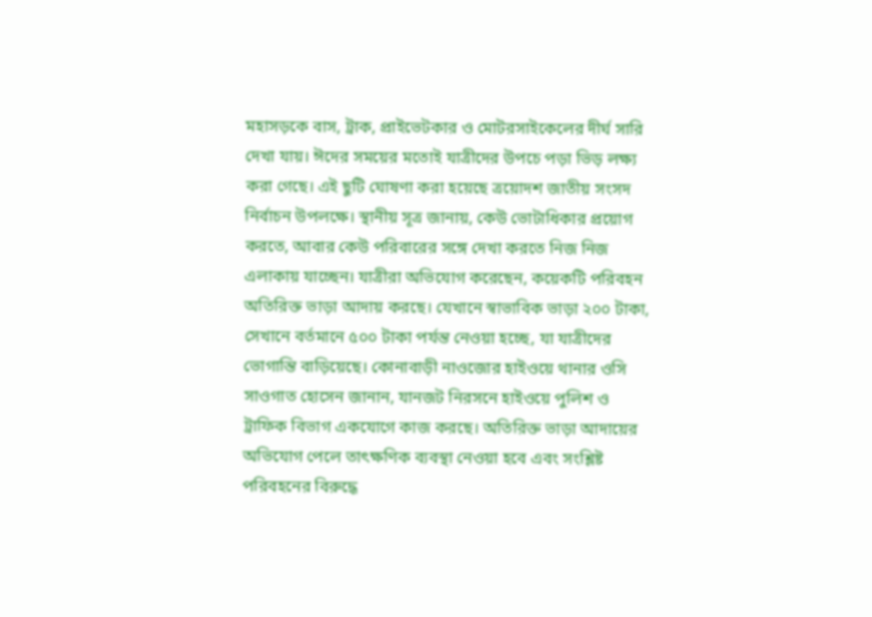মহাসড়কে বাস, ট্রাক, প্রাইভেটকার ও মোটরসাইকেলের দীর্ঘ সারি দেখা যায়। ঈদের সময়ের মতোই যাত্রীদের উপচে পড়া ভিড় লক্ষ্য করা গেছে। এই ছুটি ঘোষণা করা হয়েছে ত্রয়োদশ জাতীয় সংসদ নির্বাচন উপলক্ষে। স্থানীয় সূত্র জানায়, কেউ ভোটাধিকার প্রয়োগ করতে, আবার কেউ পরিবারের সঙ্গে দেখা করতে নিজ নিজ এলাকায় যাচ্ছেন। যাত্রীরা অভিযোগ করেছেন, কয়েকটি পরিবহন অতিরিক্ত ভাড়া আদায় করছে। যেখানে স্বাভাবিক ভাড়া ২০০ টাকা, সেখানে বর্তমানে ৫০০ টাকা পর্যন্ত নেওয়া হচ্ছে, যা যাত্রীদের ভোগান্তি বাড়িয়েছে। কোনাবাড়ী নাওজোর হাইওয়ে থানার ওসি সাওগাত হোসেন জানান, যানজট নিরসনে হাইওয়ে পুলিশ ও ট্রাফিক বিভাগ একযোগে কাজ করছে। অতিরিক্ত ভাড়া আদায়ের অভিযোগ পেলে তাৎক্ষণিক ব্যবস্থা নেওয়া হবে এবং সংশ্লিষ্ট পরিবহনের বিরুদ্ধে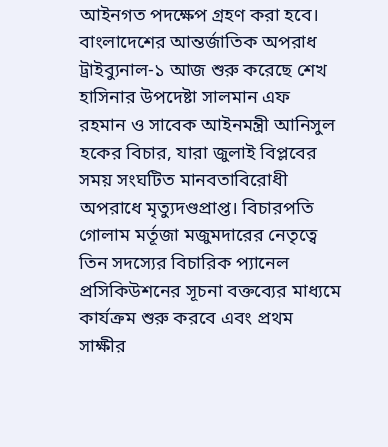আইনগত পদক্ষেপ গ্রহণ করা হবে।
বাংলাদেশের আন্তর্জাতিক অপরাধ ট্রাইব্যুনাল-১ আজ শুরু করেছে শেখ হাসিনার উপদেষ্টা সালমান এফ রহমান ও সাবেক আইনমন্ত্রী আনিসুল হকের বিচার, যারা জুলাই বিপ্লবের সময় সংঘটিত মানবতাবিরোধী অপরাধে মৃত্যুদণ্ডপ্রাপ্ত। বিচারপতি গোলাম মর্তূজা মজুমদারের নেতৃত্বে তিন সদস্যের বিচারিক প্যানেল প্রসিকিউশনের সূচনা বক্তব্যের মাধ্যমে কার্যক্রম শুরু করবে এবং প্রথম সাক্ষীর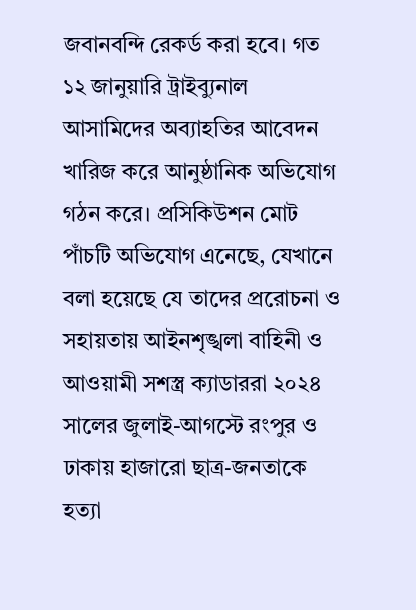জবানবন্দি রেকর্ড করা হবে। গত ১২ জানুয়ারি ট্রাইব্যুনাল আসামিদের অব্যাহতির আবেদন খারিজ করে আনুষ্ঠানিক অভিযোগ গঠন করে। প্রসিকিউশন মোট পাঁচটি অভিযোগ এনেছে, যেখানে বলা হয়েছে যে তাদের প্ররোচনা ও সহায়তায় আইনশৃঙ্খলা বাহিনী ও আওয়ামী সশস্ত্র ক্যাডাররা ২০২৪ সালের জুলাই-আগস্টে রংপুর ও ঢাকায় হাজারো ছাত্র-জনতাকে হত্যা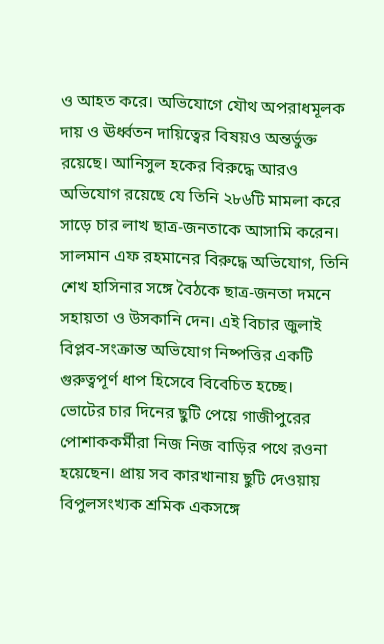ও আহত করে। অভিযোগে যৌথ অপরাধমূলক দায় ও ঊর্ধ্বতন দায়িত্বের বিষয়ও অন্তর্ভুক্ত রয়েছে। আনিসুল হকের বিরুদ্ধে আরও অভিযোগ রয়েছে যে তিনি ২৮৬টি মামলা করে সাড়ে চার লাখ ছাত্র-জনতাকে আসামি করেন। সালমান এফ রহমানের বিরুদ্ধে অভিযোগ, তিনি শেখ হাসিনার সঙ্গে বৈঠকে ছাত্র-জনতা দমনে সহায়তা ও উসকানি দেন। এই বিচার জুলাই বিপ্লব-সংক্রান্ত অভিযোগ নিষ্পত্তির একটি গুরুত্বপূর্ণ ধাপ হিসেবে বিবেচিত হচ্ছে।
ভোটের চার দিনের ছুটি পেয়ে গাজীপুরের পোশাককর্মীরা নিজ নিজ বাড়ির পথে রওনা হয়েছেন। প্রায় সব কারখানায় ছুটি দেওয়ায় বিপুলসংখ্যক শ্রমিক একসঙ্গে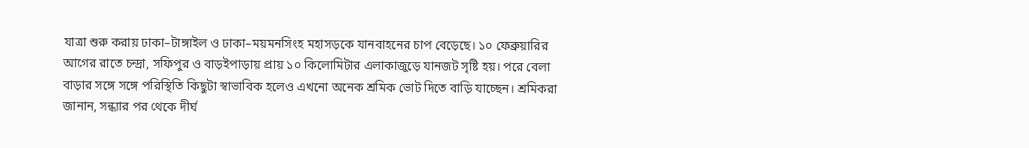যাত্রা শুরু করায় ঢাকা–টাঙ্গাইল ও ঢাকা–ময়মনসিংহ মহাসড়কে যানবাহনের চাপ বেড়েছে। ১০ ফেব্রুয়ারির আগের রাতে চন্দ্রা, সফিপুর ও বাড়ইপাড়ায় প্রায় ১০ কিলোমিটার এলাকাজুড়ে যানজট সৃষ্টি হয়। পরে বেলা বাড়ার সঙ্গে সঙ্গে পরিস্থিতি কিছুটা স্বাভাবিক হলেও এখনো অনেক শ্রমিক ভোট দিতে বাড়ি যাচ্ছেন। শ্রমিকরা জানান, সন্ধ্যার পর থেকে দীর্ঘ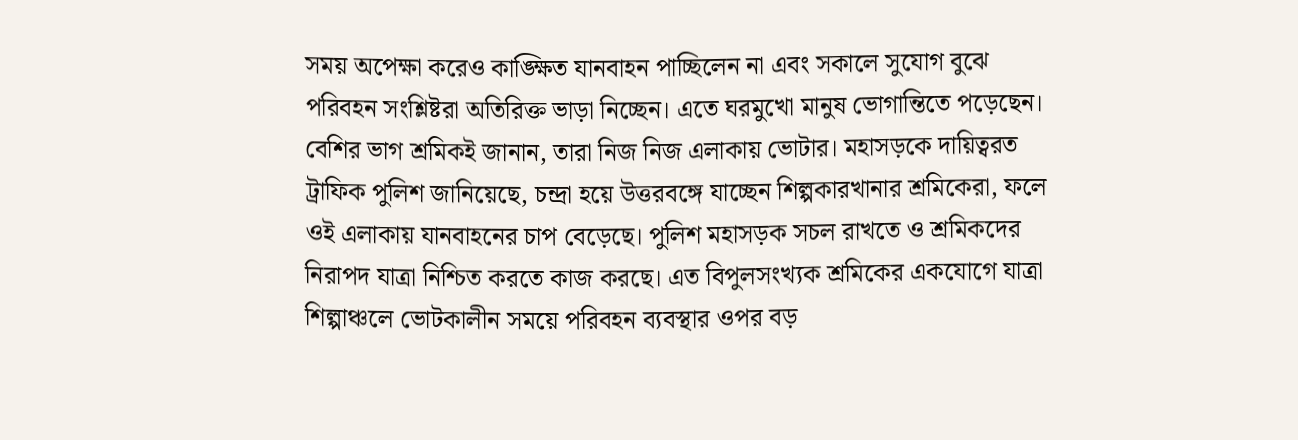সময় অপেক্ষা করেও কাঙ্ক্ষিত যানবাহন পাচ্ছিলেন না এবং সকালে সুযোগ বুঝে পরিবহন সংশ্লিষ্টরা অতিরিক্ত ভাড়া নিচ্ছেন। এতে ঘরমুখো মানুষ ভোগান্তিতে পড়েছেন। বেশির ভাগ শ্রমিকই জানান, তারা নিজ নিজ এলাকায় ভোটার। মহাসড়কে দায়িত্বরত ট্রাফিক পুলিশ জানিয়েছে, চন্দ্রা হয়ে উত্তরবঙ্গে যাচ্ছেন শিল্পকারখানার শ্রমিকেরা, ফলে ওই এলাকায় যানবাহনের চাপ বেড়েছে। পুলিশ মহাসড়ক সচল রাখতে ও শ্রমিকদের নিরাপদ যাত্রা নিশ্চিত করতে কাজ করছে। এত বিপুলসংখ্যক শ্রমিকের একযোগে যাত্রা শিল্পাঞ্চলে ভোটকালীন সময়ে পরিবহন ব্যবস্থার ওপর বড়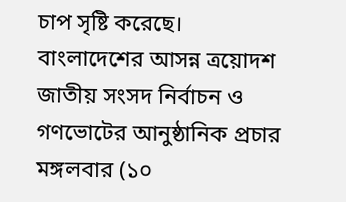চাপ সৃষ্টি করেছে।
বাংলাদেশের আসন্ন ত্রয়োদশ জাতীয় সংসদ নির্বাচন ও গণভোটের আনুষ্ঠানিক প্রচার মঙ্গলবার (১০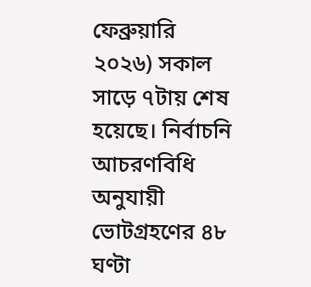ফেব্রুয়ারি ২০২৬) সকাল সাড়ে ৭টায় শেষ হয়েছে। নির্বাচনি আচরণবিধি অনুযায়ী ভোটগ্রহণের ৪৮ ঘণ্টা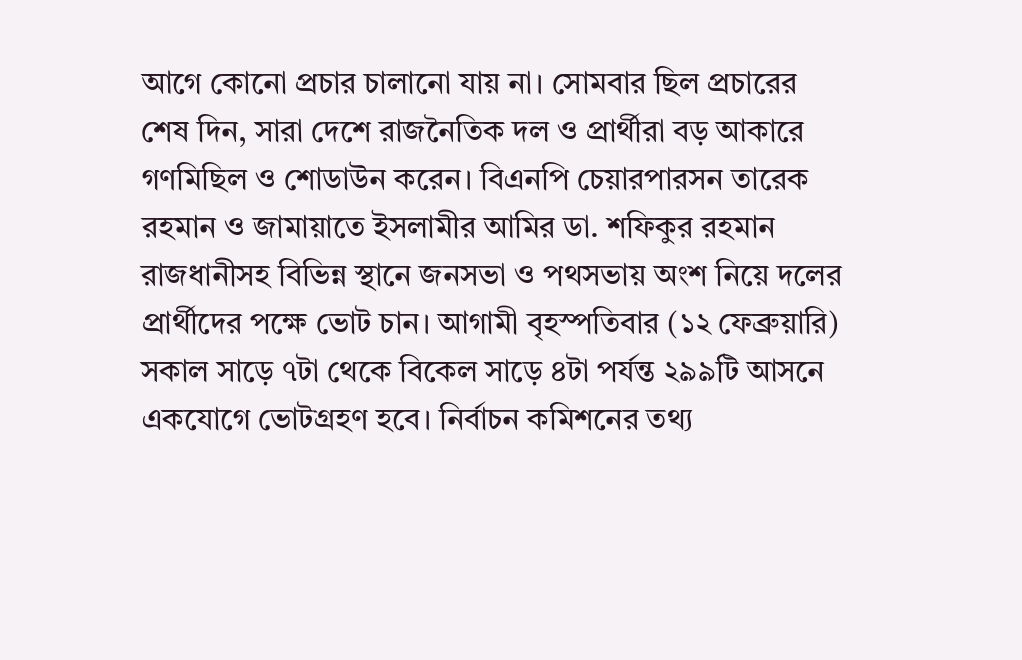আগে কোনো প্রচার চালানো যায় না। সোমবার ছিল প্রচারের শেষ দিন, সারা দেশে রাজনৈতিক দল ও প্রার্থীরা বড় আকারে গণমিছিল ও শোডাউন করেন। বিএনপি চেয়ারপারসন তারেক রহমান ও জামায়াতে ইসলামীর আমির ডা. শফিকুর রহমান রাজধানীসহ বিভিন্ন স্থানে জনসভা ও পথসভায় অংশ নিয়ে দলের প্রার্থীদের পক্ষে ভোট চান। আগামী বৃহস্পতিবার (১২ ফেব্রুয়ারি) সকাল সাড়ে ৭টা থেকে বিকেল সাড়ে ৪টা পর্যন্ত ২৯৯টি আসনে একযোগে ভোটগ্রহণ হবে। নির্বাচন কমিশনের তথ্য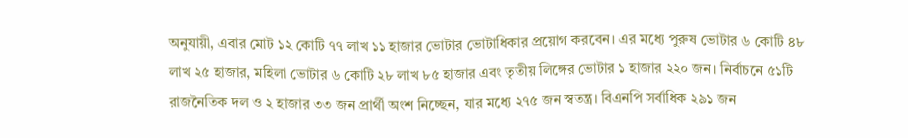অনুযায়ী, এবার মোট ১২ কোটি ৭৭ লাখ ১১ হাজার ভোটার ভোটাধিকার প্রয়োগ করবেন। এর মধ্যে পুরুষ ভোটার ৬ কোটি ৪৮ লাখ ২৫ হাজার, মহিলা ভোটার ৬ কোটি ২৮ লাখ ৮৫ হাজার এবং তৃতীয় লিঙ্গের ভোটার ১ হাজার ২২০ জন। নির্বাচনে ৫১টি রাজনৈতিক দল ও ২ হাজার ৩৩ জন প্রার্থী অংশ নিচ্ছেন, যার মধ্যে ২৭৫ জন স্বতন্ত্র। বিএনপি সর্বাধিক ২৯১ জন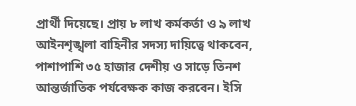প্রার্থী দিয়েছে। প্রায় ৮ লাখ কর্মকর্তা ও ৯ লাখ আইনশৃঙ্খলা বাহিনীর সদস্য দায়িত্বে থাকবেন, পাশাপাশি ৩৫ হাজার দেশীয় ও সাড়ে তিনশ আন্তর্জাতিক পর্যবেক্ষক কাজ করবেন। ইসি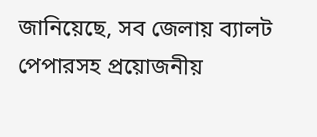জানিয়েছে, সব জেলায় ব্যালট পেপারসহ প্রয়োজনীয়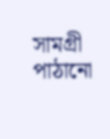সামগ্রী পাঠানো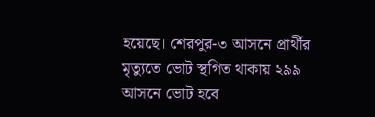হয়েছে। শেরপুর-৩ আসনে প্রার্থীর মৃত্যুতে ভোট স্থগিত থাকায় ২৯৯ আসনে ভোট হবে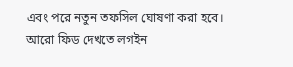এবং পরে নতুন তফসিল ঘোষণা করা হবে।
আরো ফিড দেখতে লগইন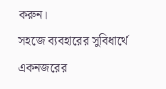করুন।
সহজে ব্যবহারের সুবিধার্থে একনজরের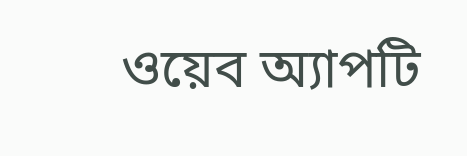ওয়েব অ্যাপটি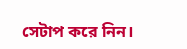সেটাপ করে নিন।